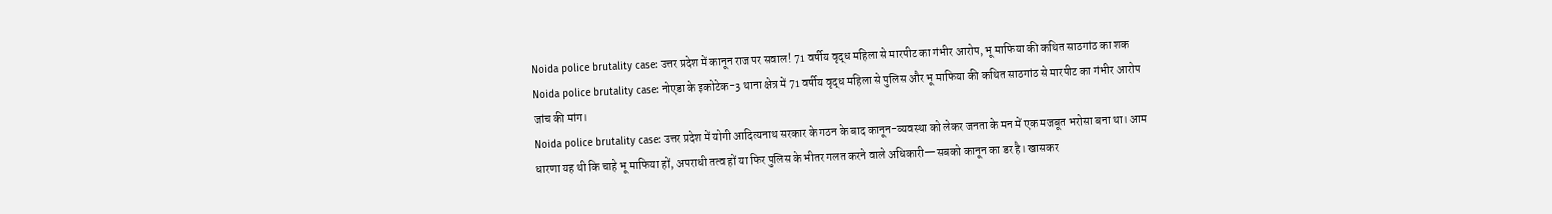Noida police brutality case: उत्तर प्रदेश में कानून राज पर सवाल! 71 वर्षीय वृद्ध महिला से मारपीट का गंभीर आरोप, भू माफिया की कथित साठगांठ का शक
Noida police brutality case: नोएडा के इकोटेक-3 थाना क्षेत्र में 71 वर्षीय वृद्ध महिला से पुलिस और भू माफिया की कथित साठगांठ से मारपीट का गंभीर आरोप जांच की मांग।
Noida police brutality case: उत्तर प्रदेश में योगी आदित्यनाथ सरकार के गठन के बाद कानून-व्यवस्था को लेकर जनता के मन में एक मजबूत भरोसा बना था। आम धारणा यह थी कि चाहे भू माफिया हों, अपराधी तत्व हों या फिर पुलिस के भीतर गलत करने वाले अधिकारी—सबको कानून का डर है। खासकर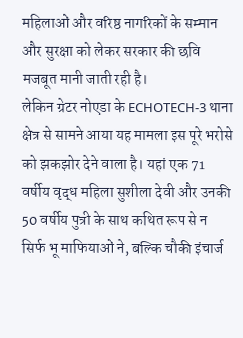महिलाओं और वरिष्ठ नागरिकों के सम्मान और सुरक्षा को लेकर सरकार की छवि मजबूत मानी जाती रही है।
लेकिन ग्रेटर नोएडा के ECHOTECH-3 थाना क्षेत्र से सामने आया यह मामला इस पूरे भरोसे को झकझोर देने वाला है। यहां एक 71 वर्षीय वृद्ध महिला सुशीला देवी और उनकी 50 वर्षीय पुत्री के साथ कथित रूप से न सिर्फ भू माफियाओं ने, बल्कि चौकी इंचार्ज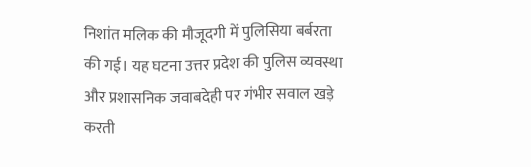निशांत मलिक की मौजूदगी में पुलिसिया बर्बरता की गई। यह घटना उत्तर प्रदेश की पुलिस व्यवस्था और प्रशासनिक जवाबदेही पर गंभीर सवाल खड़े करती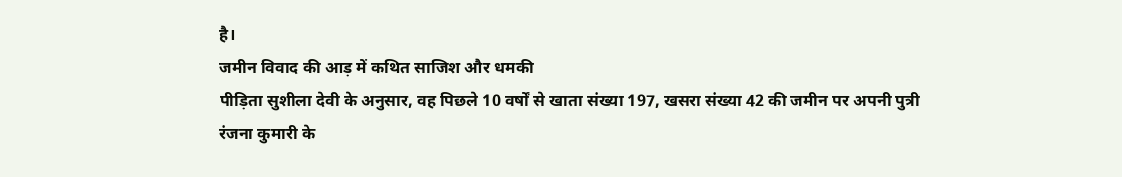है।
जमीन विवाद की आड़ में कथित साजिश और धमकी
पीड़िता सुशीला देवी के अनुसार, वह पिछले 10 वर्षों से खाता संख्या 197, खसरा संख्या 42 की जमीन पर अपनी पुत्री रंजना कुमारी के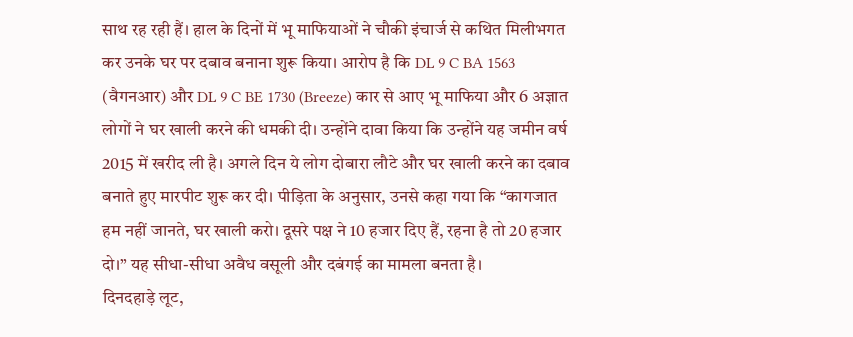साथ रह रही हैं। हाल के दिनों में भू माफियाओं ने चौकी इंचार्ज से कथित मिलीभगत कर उनके घर पर दबाव बनाना शुरू किया। आरोप है कि DL 9 C BA 1563 (वैगनआर) और DL 9 C BE 1730 (Breeze) कार से आए भू माफिया और 6 अज्ञात लोगों ने घर खाली करने की धमकी दी। उन्होंने दावा किया कि उन्होंने यह जमीन वर्ष 2015 में खरीद ली है। अगले दिन ये लोग दोबारा लौटे और घर खाली करने का दबाव बनाते हुए मारपीट शुरू कर दी। पीड़िता के अनुसार, उनसे कहा गया कि “कागजात हम नहीं जानते, घर खाली करो। दूसरे पक्ष ने 10 हजार दिए हैं, रहना है तो 20 हजार दो।” यह सीधा-सीधा अवैध वसूली और दबंगई का मामला बनता है।
दिनदहाड़े लूट,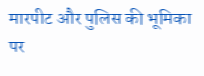मारपीट और पुलिस की भूमिका पर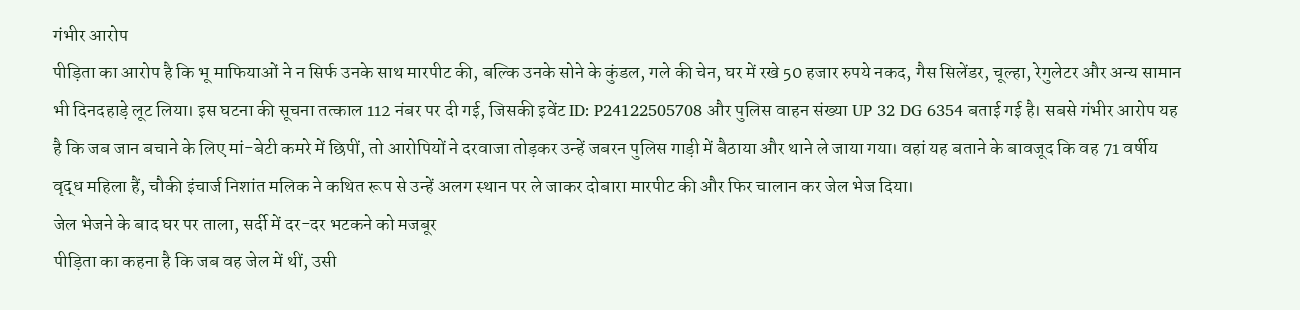गंभीर आरोप
पीड़िता का आरोप है कि भू माफियाओं ने न सिर्फ उनके साथ मारपीट की, बल्कि उनके सोने के कुंडल, गले की चेन, घर में रखे 50 हजार रुपये नकद, गैस सिलेंडर, चूल्हा, रेगुलेटर और अन्य सामान भी दिनदहाड़े लूट लिया। इस घटना की सूचना तत्काल 112 नंबर पर दी गई, जिसकी इवेंट ID: P24122505708 और पुलिस वाहन संख्या UP 32 DG 6354 बताई गई है। सबसे गंभीर आरोप यह है कि जब जान बचाने के लिए मां-बेटी कमरे में छिपीं, तो आरोपियों ने दरवाजा तोड़कर उन्हें जबरन पुलिस गाड़ी में बैठाया और थाने ले जाया गया। वहां यह बताने के बावजूद कि वह 71 वर्षीय वृद्ध महिला हैं, चौकी इंचार्ज निशांत मलिक ने कथित रूप से उन्हें अलग स्थान पर ले जाकर दोबारा मारपीट की और फिर चालान कर जेल भेज दिया।
जेल भेजने के बाद घर पर ताला, सर्दी में दर-दर भटकने को मजबूर
पीड़िता का कहना है कि जब वह जेल में थीं, उसी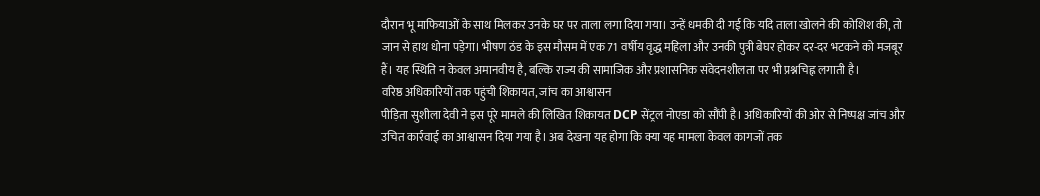दौरान भू माफियाओं के साथ मिलकर उनके घर पर ताला लगा दिया गया। उन्हें धमकी दी गई कि यदि ताला खोलने की कोशिश की, तो जान से हाथ धोना पड़ेगा। भीषण ठंड के इस मौसम में एक 71 वर्षीय वृद्ध महिला और उनकी पुत्री बेघर होकर दर-दर भटकने को मजबूर हैं। यह स्थिति न केवल अमानवीय है, बल्कि राज्य की सामाजिक और प्रशासनिक संवेदनशीलता पर भी प्रश्नचिह्न लगाती है।
वरिष्ठ अधिकारियों तक पहुंची शिकायत, जांच का आश्वासन
पीड़िता सुशीला देवी ने इस पूरे मामले की लिखित शिकायत DCP सेंट्रल नोएडा को सौंपी है। अधिकारियों की ओर से निष्पक्ष जांच और उचित कार्रवाई का आश्वासन दिया गया है। अब देखना यह होगा कि क्या यह मामला केवल कागजों तक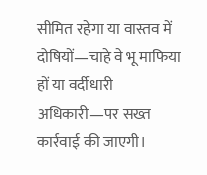सीमित रहेगा या वास्तव में दोषियों—चाहे वे भू माफिया हों या वर्दीधारी अधिकारी—पर सख्त कार्रवाई की जाएगी।